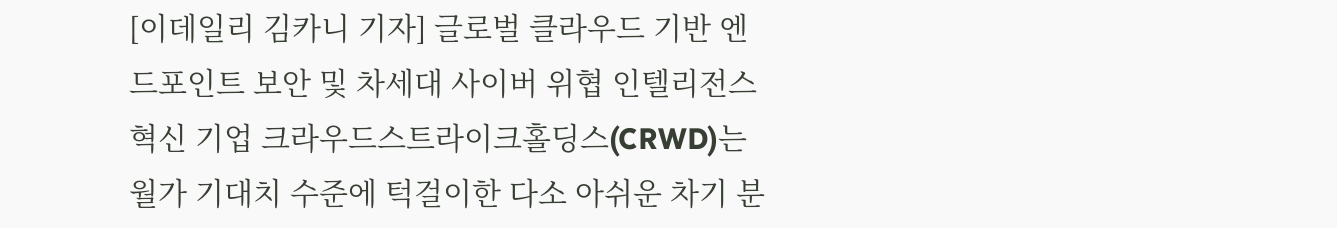[이데일리 김카니 기자] 글로벌 클라우드 기반 엔드포인트 보안 및 차세대 사이버 위협 인텔리전스 혁신 기업 크라우드스트라이크홀딩스(CRWD)는 월가 기대치 수준에 턱걸이한 다소 아쉬운 차기 분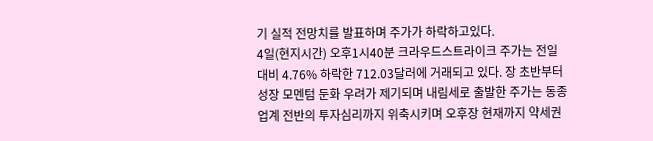기 실적 전망치를 발표하며 주가가 하락하고있다.
4일(현지시간) 오후1시40분 크라우드스트라이크 주가는 전일대비 4.76% 하락한 712.03달러에 거래되고 있다. 장 초반부터 성장 모멘텀 둔화 우려가 제기되며 내림세로 출발한 주가는 동종 업계 전반의 투자심리까지 위축시키며 오후장 현재까지 약세권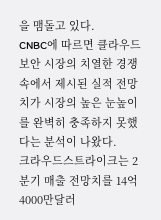을 맴돌고 있다.
CNBC에 따르면 클라우드 보안 시장의 치열한 경쟁 속에서 제시된 실적 전망치가 시장의 높은 눈높이를 완벽히 충족하지 못했다는 분석이 나왔다.
크라우드스트라이크는 2분기 매출 전망치를 14억4000만달러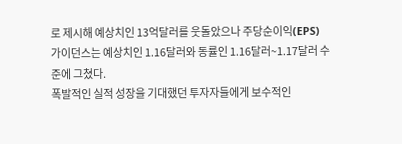로 제시해 예상치인 13억달러를 웃돌았으나 주당순이익(EPS) 가이던스는 예상치인 1.16달러와 동률인 1.16달러~1.17달러 수준에 그쳤다.
폭발적인 실적 성장을 기대했던 투자자들에게 보수적인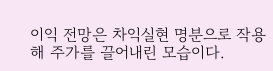이익 전망은 차익실현 명분으로 작용해 주가를 끌어내린 모습이다.